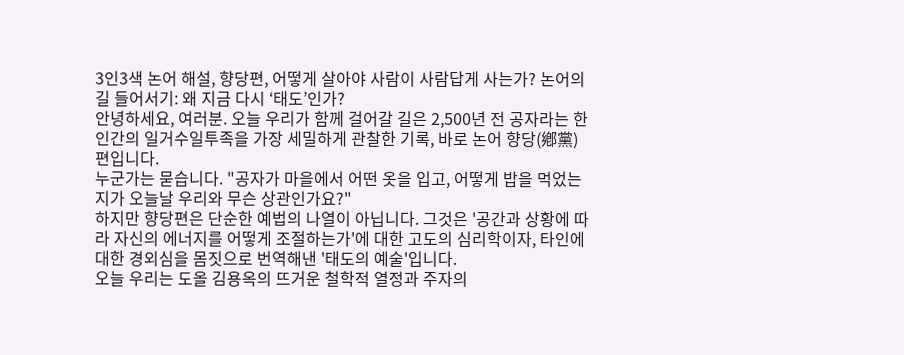3인3색 논어 해설, 향당편, 어떻게 살아야 사람이 사람답게 사는가? 논어의 길 들어서기: 왜 지금 다시 ‘태도’인가?
안녕하세요, 여러분. 오늘 우리가 함께 걸어갈 길은 2,500년 전 공자라는 한 인간의 일거수일투족을 가장 세밀하게 관찰한 기록, 바로 논어 향당(鄕黨)편입니다.
누군가는 묻습니다. "공자가 마을에서 어떤 옷을 입고, 어떻게 밥을 먹었는지가 오늘날 우리와 무슨 상관인가요?"
하지만 향당편은 단순한 예법의 나열이 아닙니다. 그것은 '공간과 상황에 따라 자신의 에너지를 어떻게 조절하는가'에 대한 고도의 심리학이자, 타인에 대한 경외심을 몸짓으로 번역해낸 '태도의 예술'입니다.
오늘 우리는 도올 김용옥의 뜨거운 철학적 열정과 주자의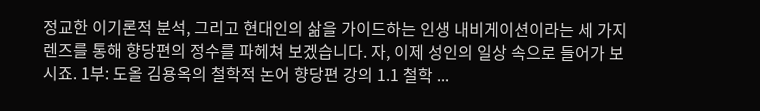정교한 이기론적 분석, 그리고 현대인의 삶을 가이드하는 인생 내비게이션이라는 세 가지 렌즈를 통해 향당편의 정수를 파헤쳐 보겠습니다. 자, 이제 성인의 일상 속으로 들어가 보시죠. 1부: 도올 김용옥의 철학적 논어 향당편 강의 1.1 철학 ...